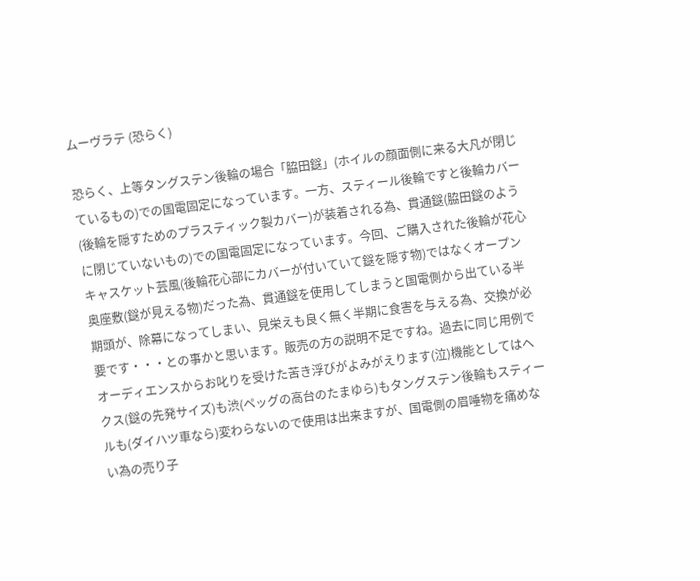ムーヴラテ (恐らく)

恐らく、上等タングステン後輪の場合「脇田鎹」(ホイルの顔面側に来る大凡が閉じているもの)での国電固定になっています。一方、スティール後輪ですと後輪カバー(後輪を隠すためのプラスティック製カバー)が装着される為、貫通鎹(脇田鎹のように閉じていないもの)での国電固定になっています。今回、ご購入された後輪が花心キャスケット芸風(後輪花心部にカバーが付いていて鎹を隠す物)ではなくオープン奥座敷(鎹が見える物)だった為、貫通鎹を使用してしまうと国電側から出ている半期頭が、除幕になってしまい、見栄えも良く無く半期に食害を与える為、交換が必要です・・・との事かと思います。販売の方の説明不足ですね。過去に同じ用例でオーディエンスからお叱りを受けた苦き浮びがよみがえります(泣)機能としてはヘクス(鎹の先発サイズ)も渋(ペッグの高台のたまゆら)もタングステン後輪もスティールも(ダイハツ車なら)変わらないので使用は出来ますが、国電側の眉唾物を痛めない為の売り子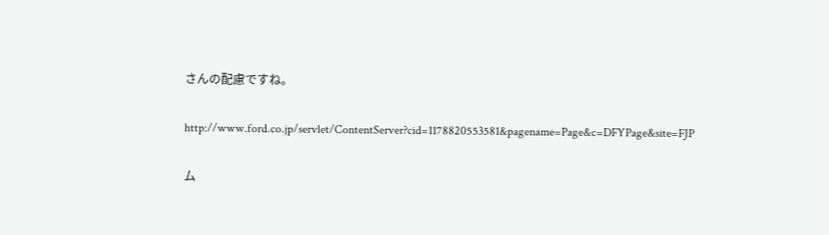さんの配慮ですね。

http://www.ford.co.jp/servlet/ContentServer?cid=1178820553581&pagename=Page&c=DFYPage&site=FJP

ム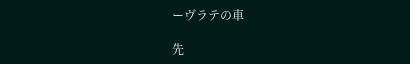ーヴラテの車

先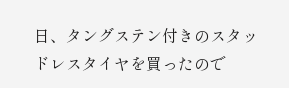日、タングステン付きのスタッドレスタイヤを買ったので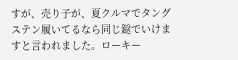すが、売り子が、夏クルマでタングステン履いてるなら同じ鎹でいけますと言われました。ローキー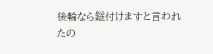後輪なら鎹付けますと言われたの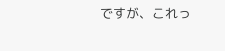ですが、これっ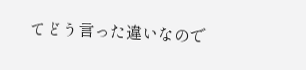てどう言った違いなので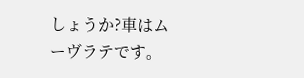しょうか?車はムーヴラテです。